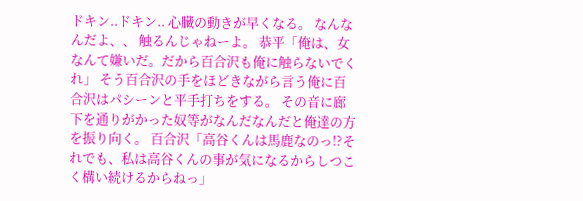ドキン..ドキン.. 心臓の動きが早くなる。 なんなんだよ、、 触るんじゃねーよ。 恭平「俺は、女なんて嫌いだ。だから百合沢も俺に触らないでくれ」 そう百合沢の手をほどきながら言う俺に百合沢はパシーンと平手打ちをする。 その音に廊下を通りがかった奴等がなんだなんだと俺達の方を振り向く。 百合沢「高谷くんは馬鹿なのっ!?それでも、私は高谷くんの事が気になるからしつこく構い続けるからねっ」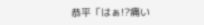恭平「はぁ!?痛い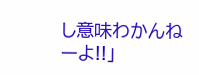し意味わかんねーよ!!」